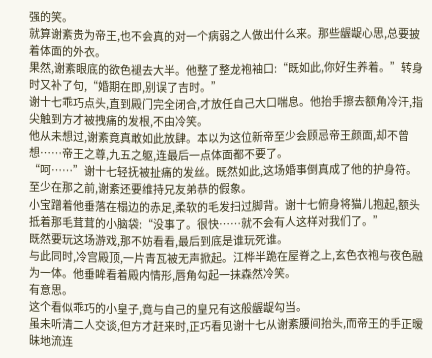强的笑。
就算谢紊贵为帝王,也不会真的对一个病弱之人做出什么来。那些龌龊心思,总要披着体面的外衣。
果然,谢紊眼底的欲色褪去大半。他整了整龙袍袖口:“既如此,你好生养着。”转身时又补了句,“婚期在即,别误了吉时。”
谢十七乖巧点头,直到殿门完全闭合,才放任自己大口喘息。他抬手擦去额角冷汗,指尖触到方才被拽痛的发根,不由冷笑。
他从未想过,谢紊竟真敢如此放肆。本以为这位新帝至少会顾忌帝王颜面,却不曾想……帝王之尊,九五之躯,连最后一点体面都不要了。
“呵……”谢十七轻抚被扯痛的发丝。既然如此,这场婚事倒真成了他的护身符。至少在那之前,谢紊还要维持兄友弟恭的假象。
小宝蹭着他垂落在榻边的赤足,柔软的毛发扫过脚背。谢十七俯身将猫儿抱起,额头抵着那毛茸茸的小脑袋:“没事了。很快……就不会有人这样对我们了。”
既然要玩这场游戏,那不妨看看,最后到底是谁玩死谁。
与此同时,冷宫殿顶,一片青瓦被无声掀起。江桦半跪在屋脊之上,玄色衣袍与夜色融为一体。他垂眸看着殿内情形,唇角勾起一抹森然冷笑。
有意思。
这个看似乖巧的小皇子,竟与自己的皇兄有这般龌龊勾当。
虽未听清二人交谈,但方才赶来时,正巧看见谢十七从谢紊腰间抬头,而帝王的手正暧昧地流连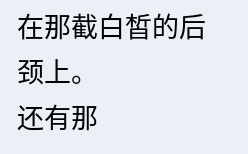在那截白皙的后颈上。
还有那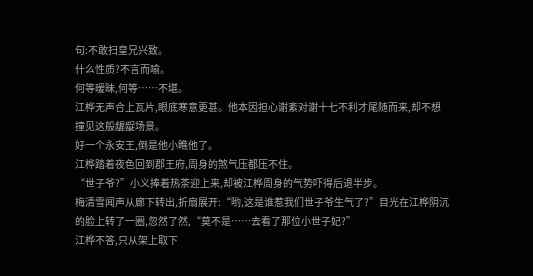句:不敢扫皇兄兴致。
什么性质?不言而喻。
何等暧昧,何等……不堪。
江桦无声合上瓦片,眼底寒意更甚。他本因担心谢紊对谢十七不利才尾随而来,却不想撞见这般龌龊场景。
好一个永安王,倒是他小瞧他了。
江桦踏着夜色回到郡王府,周身的煞气压都压不住。
“世子爷?”小义捧着热茶迎上来,却被江桦周身的气势吓得后退半步。
梅清雪闻声从廊下转出,折扇展开:“哟,这是谁惹我们世子爷生气了?”目光在江桦阴沉的脸上转了一圈,忽然了然,“莫不是……去看了那位小世子妃?”
江桦不答,只从架上取下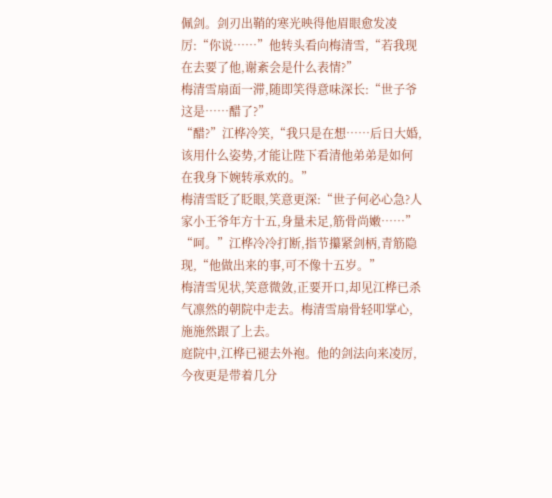佩剑。剑刃出鞘的寒光映得他眉眼愈发凌厉:“你说……”他转头看向梅清雪,“若我现在去要了他,谢紊会是什么表情?”
梅清雪扇面一滞,随即笑得意味深长:“世子爷这是……醋了?”
“醋?”江桦冷笑,“我只是在想……后日大婚,该用什么姿势,才能让陛下看清他弟弟是如何在我身下婉转承欢的。”
梅清雪眨了眨眼,笑意更深:“世子何必心急?人家小王爷年方十五,身量未足,筋骨尚嫩……”
“呵。”江桦冷冷打断,指节攥紧剑柄,青筋隐现,“他做出来的事,可不像十五岁。”
梅清雪见状,笑意微敛,正要开口,却见江桦已杀气凛然的朝院中走去。梅清雪扇骨轻叩掌心,施施然跟了上去。
庭院中,江桦已褪去外袍。他的剑法向来凌厉,今夜更是带着几分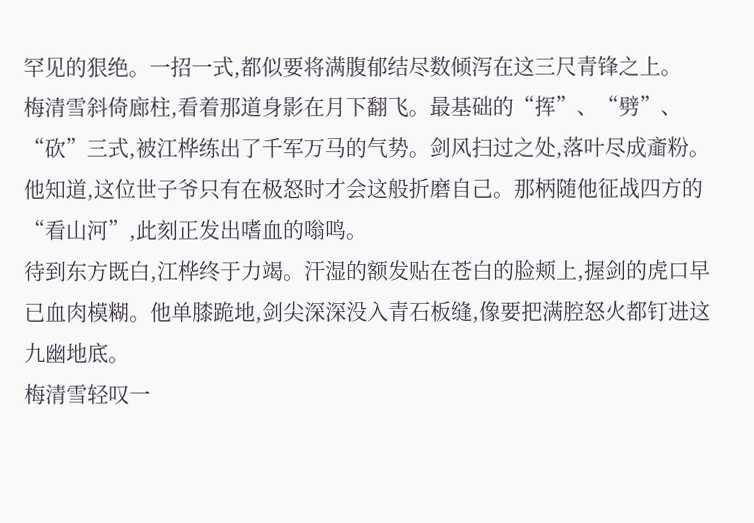罕见的狠绝。一招一式,都似要将满腹郁结尽数倾泻在这三尺青锋之上。
梅清雪斜倚廊柱,看着那道身影在月下翻飞。最基础的“挥”、“劈”、“砍”三式,被江桦练出了千军万马的气势。剑风扫过之处,落叶尽成齑粉。
他知道,这位世子爷只有在极怒时才会这般折磨自己。那柄随他征战四方的“看山河”,此刻正发出嗜血的嗡鸣。
待到东方既白,江桦终于力竭。汗湿的额发贴在苍白的脸颊上,握剑的虎口早已血肉模糊。他单膝跪地,剑尖深深没入青石板缝,像要把满腔怒火都钉进这九幽地底。
梅清雪轻叹一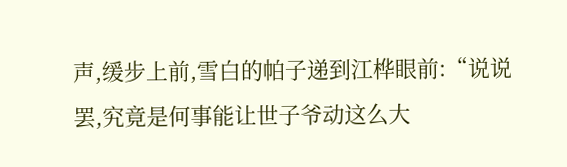声,缓步上前,雪白的帕子递到江桦眼前:“说说罢,究竟是何事能让世子爷动这么大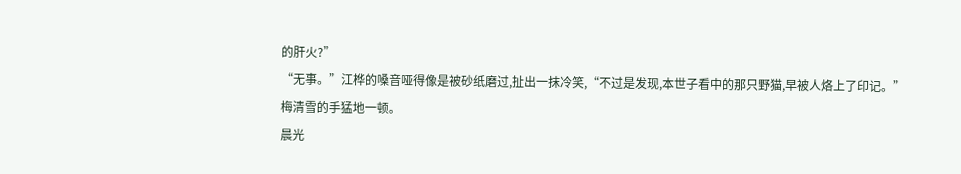的肝火?”
“无事。”江桦的嗓音哑得像是被砂纸磨过,扯出一抹冷笑,“不过是发现,本世子看中的那只野猫,早被人烙上了印记。”
梅清雪的手猛地一顿。
晨光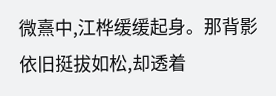微熹中,江桦缓缓起身。那背影依旧挺拔如松,却透着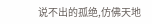说不出的孤绝,仿佛天地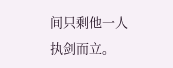间只剩他一人执剑而立。